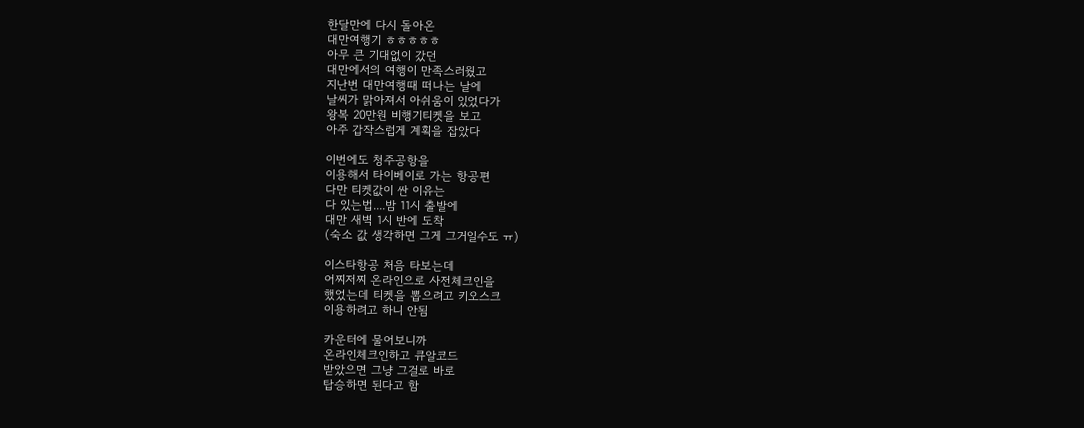한달만에 다시 돌아온
대만여행기 ㅎㅎㅎㅎㅎ
아무 큰 기대없이 갔던
대만에서의 여행이 만족스러웠고
지난번 대만여행때 떠나는 날에
날씨가 맑아져서 아쉬움이 있었다가
왕복 20만원 비행기티켓을 보고
아주 갑작스럽게 계획을 잡았다

이번에도 청주공항을
이용해서 타이베이로 가는 항공편
다만 티켓값이 싼 이유는
다 있는법....밤 11시 출발에
대만 새벽 1시 반에 도착
(숙소 값 생각하면 그게 그거일수도 ㅠ)

이스타항공 처음 타보는데
어찌저찌 온라인으로 사전체크인을
했었는데 티켓을 뽑으려고 키오스크
이용하려고 하니 안됨

카운터에 물어보니까
온라인체크인하고 큐알코드
받았으면 그냥 그걸로 바로
탑승하면 된다고 함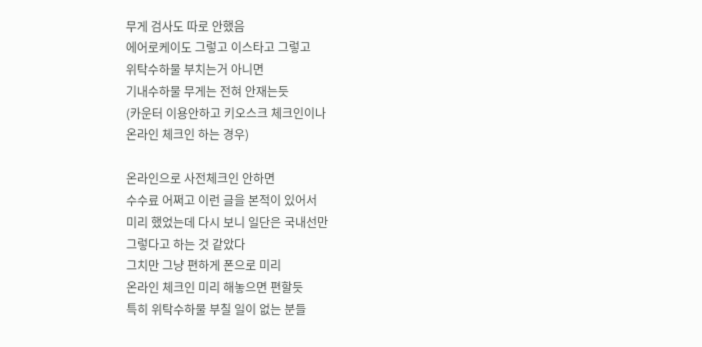무게 검사도 따로 안했음
에어로케이도 그렇고 이스타고 그렇고
위탁수하물 부치는거 아니면
기내수하물 무게는 전혀 안재는듯
(카운터 이용안하고 키오스크 체크인이나
온라인 체크인 하는 경우)

온라인으로 사전체크인 안하면
수수료 어쩌고 이런 글을 본적이 있어서
미리 했었는데 다시 보니 일단은 국내선만
그렇다고 하는 것 같았다
그치만 그냥 편하게 폰으로 미리
온라인 체크인 미리 해놓으면 편할듯
특히 위탁수하물 부칠 일이 없는 분들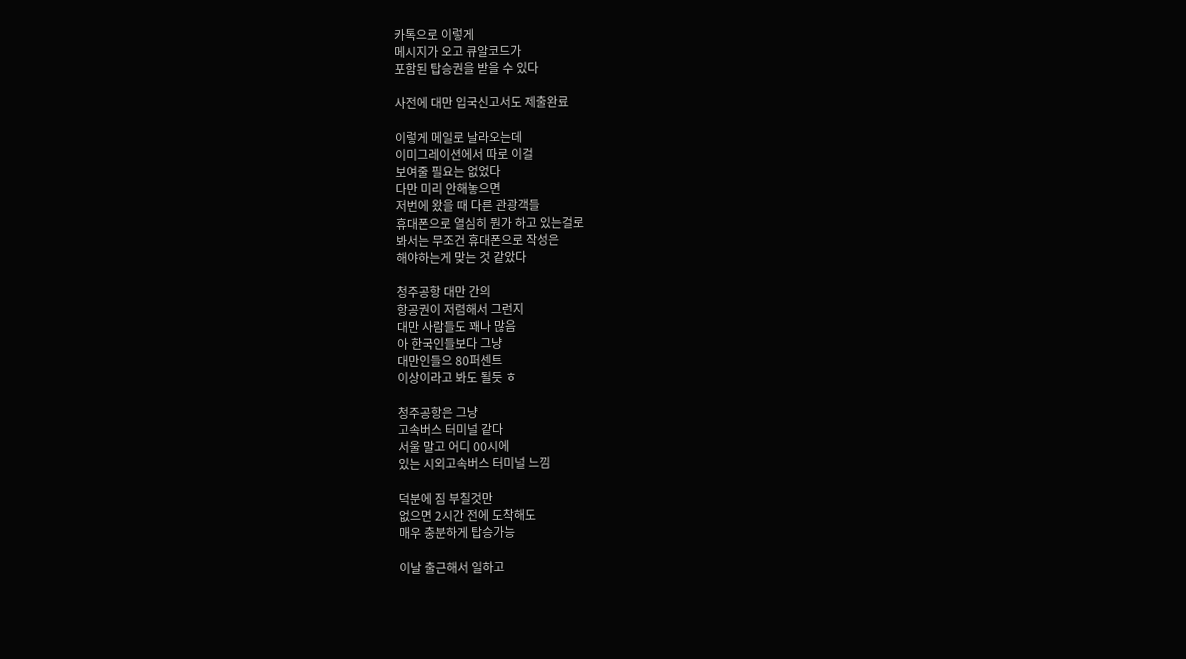카톡으로 이렇게
메시지가 오고 큐알코드가
포함된 탑승권을 받을 수 있다

사전에 대만 입국신고서도 제출완료

이렇게 메일로 날라오는데
이미그레이션에서 따로 이걸
보여줄 필요는 없었다
다만 미리 안해놓으면
저번에 왔을 때 다른 관광객들
휴대폰으로 열심히 뭔가 하고 있는걸로
봐서는 무조건 휴대폰으로 작성은
해야하는게 맞는 것 같았다

청주공항 대만 간의
항공권이 저렴해서 그런지
대만 사람들도 꽤나 많음
아 한국인들보다 그냥
대만인들으 80퍼센트
이상이라고 봐도 될듯 ㅎ

청주공항은 그냥
고속버스 터미널 같다
서울 말고 어디 00시에
있는 시외고속버스 터미널 느낌

덕분에 짐 부칠것만
없으면 2시간 전에 도착해도
매우 충분하게 탑승가능

이날 출근해서 일하고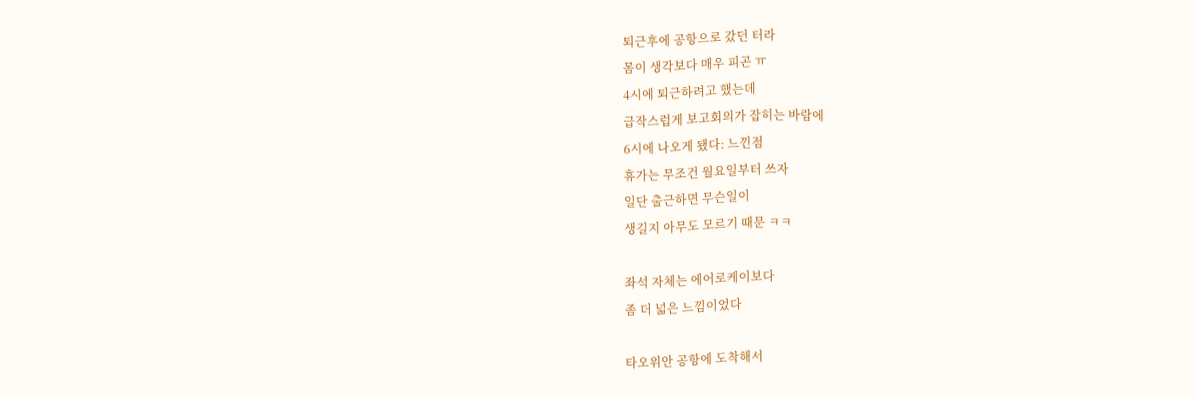퇴근후에 공항으로 갔던 터라
몸이 생각보다 매우 피곤 ㅠ
4시에 퇴근하려고 했는데
급작스럽게 보고회의가 잡히는 바람에
6시에 나오게 됐다: 느낀점
휴가는 무조건 월요일부터 쓰자
일단 출근하면 무슨일이
생길지 아무도 모르기 때문 ㅋㅋ

좌석 자체는 에어로케이보다
좀 더 넓은 느낌이었다

타오위안 공항에 도착해서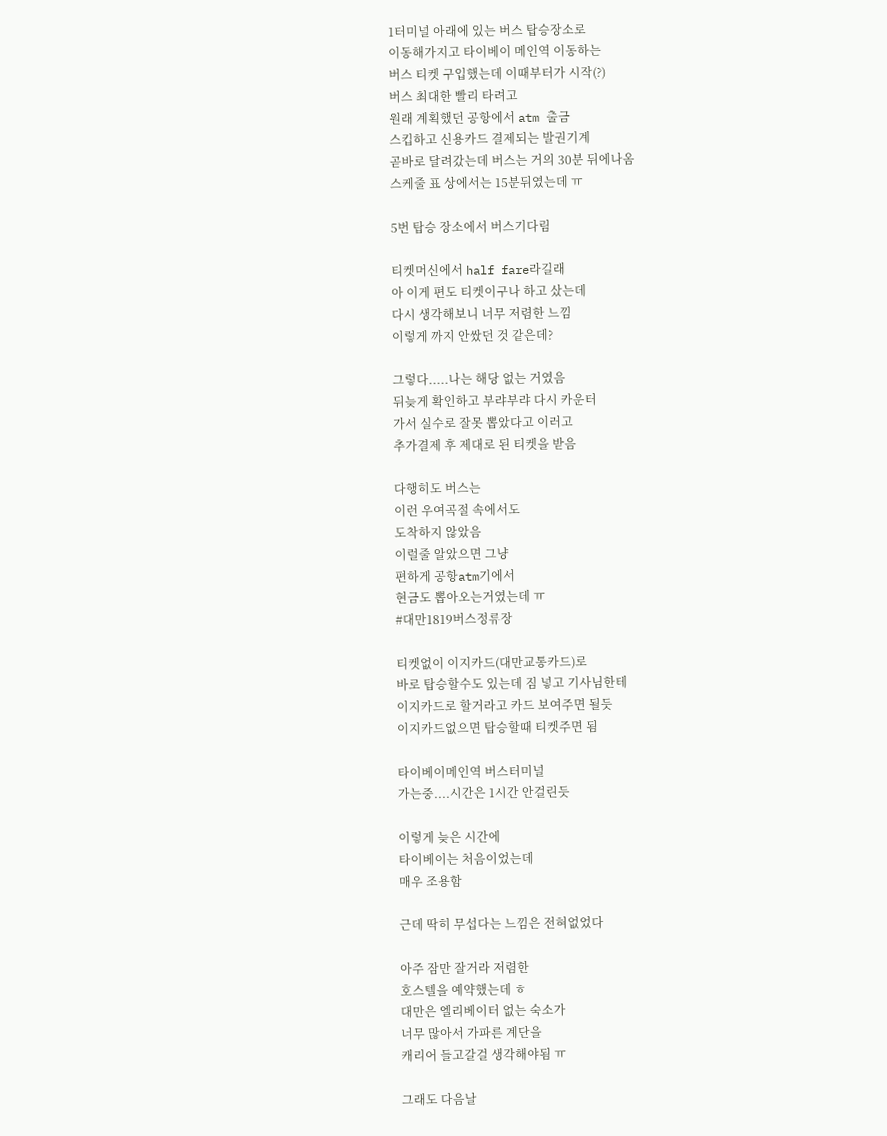1터미널 아래에 있는 버스 탑승장소로
이동해가지고 타이베이 메인역 이동하는
버스 티켓 구입했는데 이때부터가 시작(?)
버스 최대한 빨리 타려고
원래 계획했던 공항에서 atm 출금
스킵하고 신용카드 결제되는 발권기계
곧바로 달려갔는데 버스는 거의 30분 뒤에나옴
스케줄 표 상에서는 15분뒤였는데 ㅠ

5번 탑승 장소에서 버스기다림

티켓머신에서 half fare라길래
아 이게 편도 티켓이구나 하고 샀는데
다시 생각해보니 너무 저렴한 느낌
이렇게 까지 안쌌던 것 같은데?

그렇다.....나는 해당 없는 거였음
뒤늦게 확인하고 부랴부랴 다시 카운터
가서 실수로 잘못 뽑았다고 이러고
추가결제 후 제대로 된 티켓을 받음

다행히도 버스는
이런 우여곡절 속에서도
도착하지 않았음
이럴줄 알았으면 그냥
편하게 공항atm기에서
현금도 뽑아오는거였는데 ㅠ
#대만1819버스정류장

티켓없이 이지카드(대만교통카드)로
바로 탑승할수도 있는데 짐 넣고 기사님한테
이지카드로 할거라고 카드 보여주면 될듯
이지카드없으면 탑승할때 티켓주면 됨

타이베이메인역 버스터미널
가는중....시간은 1시간 안걸린듯

이렇게 늦은 시간에
타이베이는 처음이었는데
매우 조용함

근데 딱히 무섭다는 느낌은 전혀없었다

아주 잠만 잘거라 저렴한
호스텔을 예약했는데 ㅎ
대만은 엘리베이터 없는 숙소가
너무 많아서 가파른 계단을
캐리어 들고갈걸 생각해야됨 ㅠ

그래도 다음날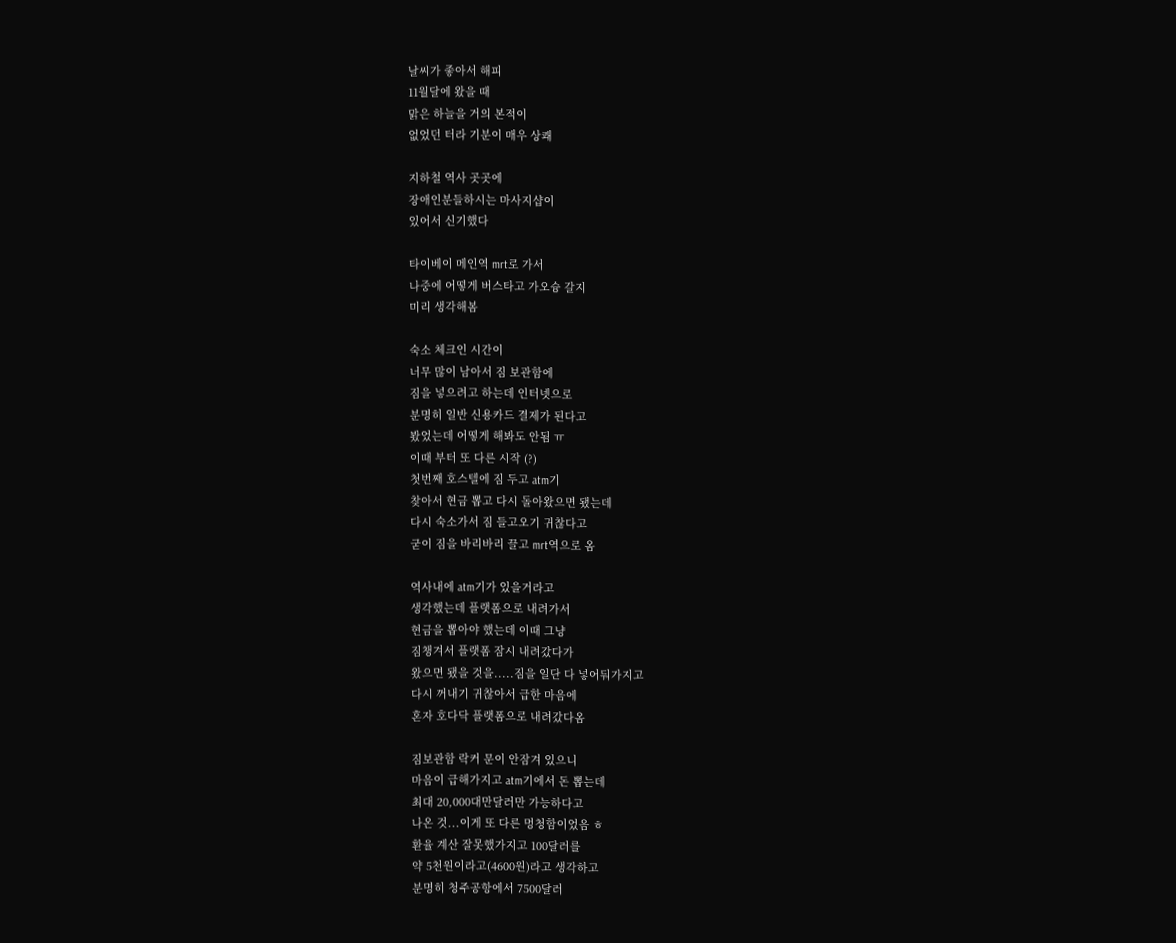날씨가 좋아서 해피
11월달에 왔을 때
맑은 하늘을 거의 본적이
없었던 터라 기분이 매우 상쾌

지하철 역사 곳곳에
장애인분들하시는 마사지샵이
있어서 신기했다

타이베이 메인역 mrt로 가서
나중에 어떻게 버스타고 가오슝 갈지
미리 생각해봄

숙소 체크인 시간이
너무 많이 남아서 짐 보관함에
짐을 넣으려고 하는데 인터넷으로
분명히 일반 신용카드 결제가 된다고
봤었는데 어떻게 해봐도 안됨 ㅠ
이때 부터 또 다른 시작 (?)
첫번째 호스텔에 짐 두고 atm기
찾아서 현금 뽑고 다시 돌아왔으면 됐는데
다시 숙소가서 짐 들고오기 귀찮다고
굳이 짐을 바리바리 끌고 mrt역으로 옴

역사내에 atm기가 있을거라고
생각했는데 플랫폼으로 내려가서
현금을 뽑아야 했는데 이때 그냥
짐챙겨서 플랫폼 잠시 내려갔다가
왔으면 됐을 것을.....짐을 일단 다 넣어둬가지고
다시 꺼내기 귀찮아서 급한 마음에
혼자 호다닥 플랫폼으로 내려갔다옴

짐보관함 락커 문이 안잠겨 있으니
마음이 급해가지고 atm기에서 돈 뽑는데
최대 20,000대만달러만 가능하다고
나온 것...이게 또 다른 멍청함이었음 ㅎ
환율 계산 잘못했가지고 100달러를
약 5천원이라고(4600원)라고 생각하고
분명히 청주공항에서 7500달러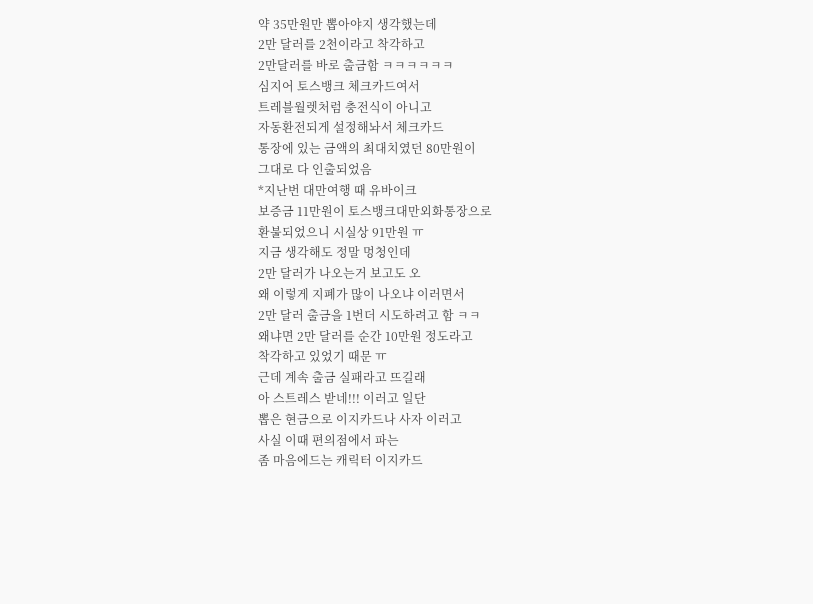약 35만원만 뽑아야지 생각했는데
2만 달러를 2천이라고 착각하고
2만달러를 바로 출금함 ㅋㅋㅋㅋㅋㅋ
심지어 토스뱅크 체크카드여서
트레블월렛처럼 충전식이 아니고
자동환전되게 설정해놔서 체크카드
통장에 있는 금액의 최대치였던 80만원이
그대로 다 인출되었음
*지난번 대만여행 때 유바이크
보증금 11만원이 토스뱅크대만외화통장으로
환불되었으니 시실상 91만원 ㅠ
지금 생각해도 정말 멍청인데
2만 달러가 나오는거 보고도 오
왜 이렇게 지폐가 많이 나오냐 이러면서
2만 달러 출금을 1번더 시도하려고 함 ㅋㅋ
왜냐면 2만 달러를 순간 10만원 정도라고
착각하고 있었기 때문 ㅠ
근데 계속 출금 실패라고 뜨길래
아 스트레스 받네!!! 이러고 일단
뽑은 현금으로 이지카드나 사자 이러고
사실 이때 편의점에서 파는
좀 마음에드는 캐릭터 이지카드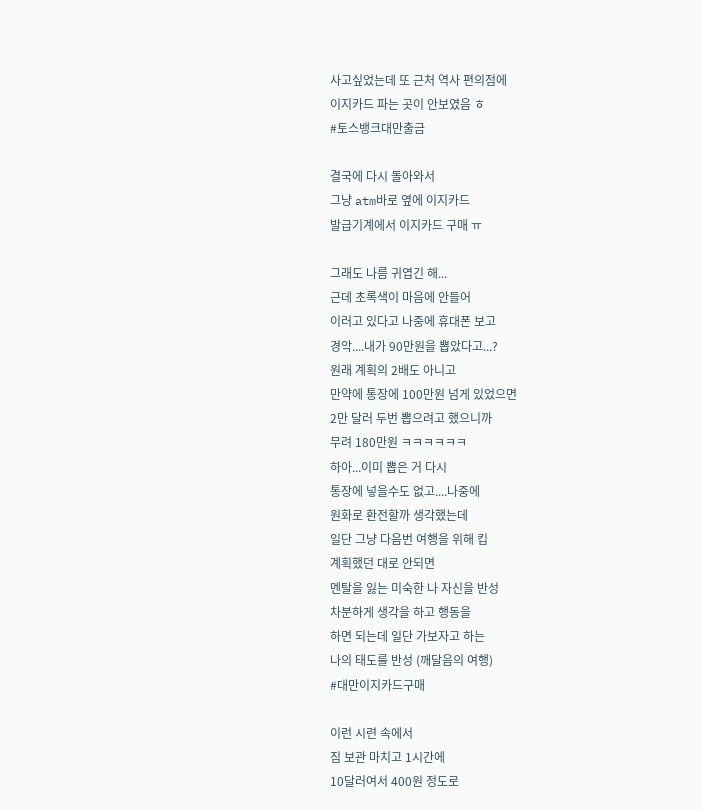사고싶었는데 또 근처 역사 편의점에
이지카드 파는 곳이 안보였음 ㅎ
#토스뱅크대만출금

결국에 다시 돌아와서
그냥 atm바로 옆에 이지카드
발급기계에서 이지카드 구매 ㅠ

그래도 나름 귀엽긴 해...
근데 초록색이 마음에 안들어
이러고 있다고 나중에 휴대폰 보고
경악....내가 90만원을 뽑았다고...?
원래 계획의 2배도 아니고
만약에 통장에 100만원 넘게 있었으면
2만 달러 두번 뽑으려고 했으니까
무려 180만원 ㅋㅋㅋㅋㅋㅋ
하아...이미 뽑은 거 다시
통장에 넣을수도 없고....나중에
원화로 환전할까 생각했는데
일단 그냥 다음번 여행을 위해 킵
계획했던 대로 안되면
멘탈을 잃는 미숙한 나 자신을 반성
차분하게 생각을 하고 행동을
하면 되는데 일단 가보자고 하는
나의 태도를 반성 (깨달음의 여행)
#대만이지카드구매

이런 시련 속에서
짐 보관 마치고 1시간에
10달러여서 400원 정도로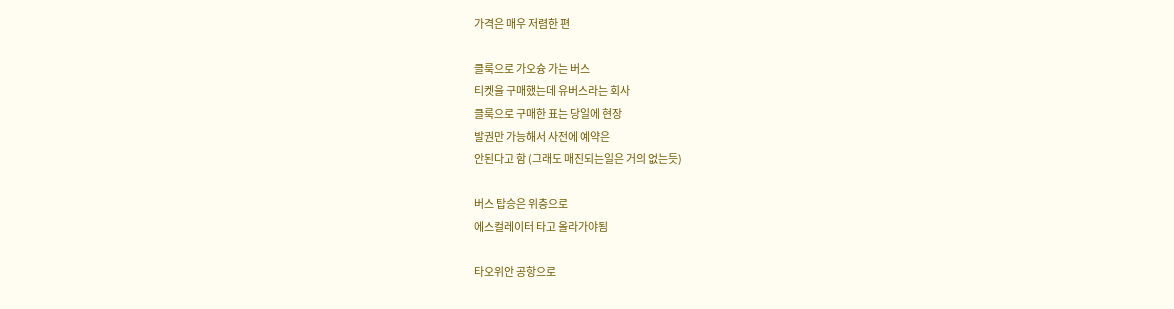가격은 매우 저렴한 편

클룩으로 가오슝 가는 버스
티켓을 구매했는데 유버스라는 회사
클룩으로 구매한 표는 당일에 현장
발권만 가능해서 사전에 예약은
안된다고 함 (그래도 매진되는일은 거의 없는듯)

버스 탑승은 위층으로
에스컬레이터 타고 올라가야됨

타오위안 공항으로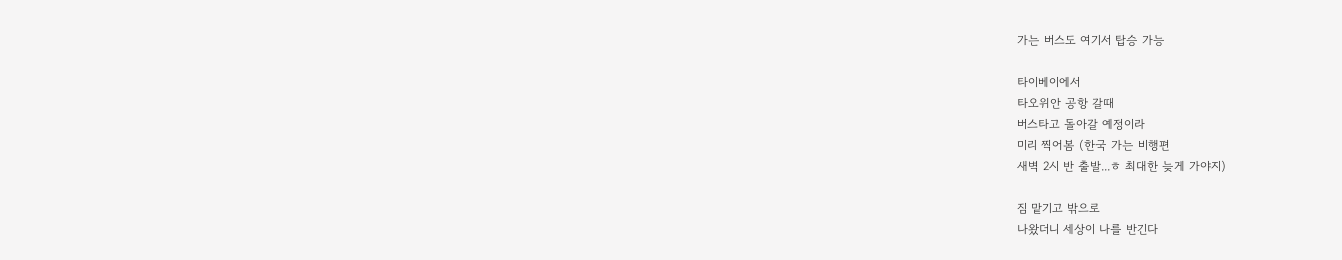가는 버스도 여기서 탑승 가능

타이베이에서
타오위안 공항 갈때
버스타고 돌아갈 예정이라
미리 찍어봄 (한국 가는 비행편
새벽 2시 반 출발...ㅎ 최대한 늦게 가야지)

짐 맡기고 밖으로
나왔더니 세상이 나를 반긴다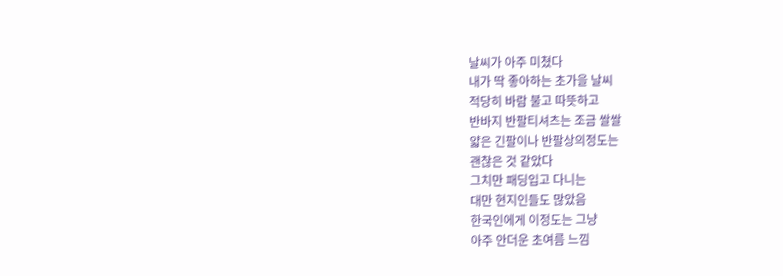날씨가 아주 미쳤다
내가 딱 좋아하는 초가을 날씨
적당히 바람 불고 따뜻하고
반바지 반팔티셔츠는 조금 쌀쌀
얇은 긴팔이나 반팔상의정도는
괜찮은 것 같았다
그치만 패딩입고 다니는
대만 현지인들도 많았음
한국인에게 이정도는 그냥
아주 안더운 초여름 느낌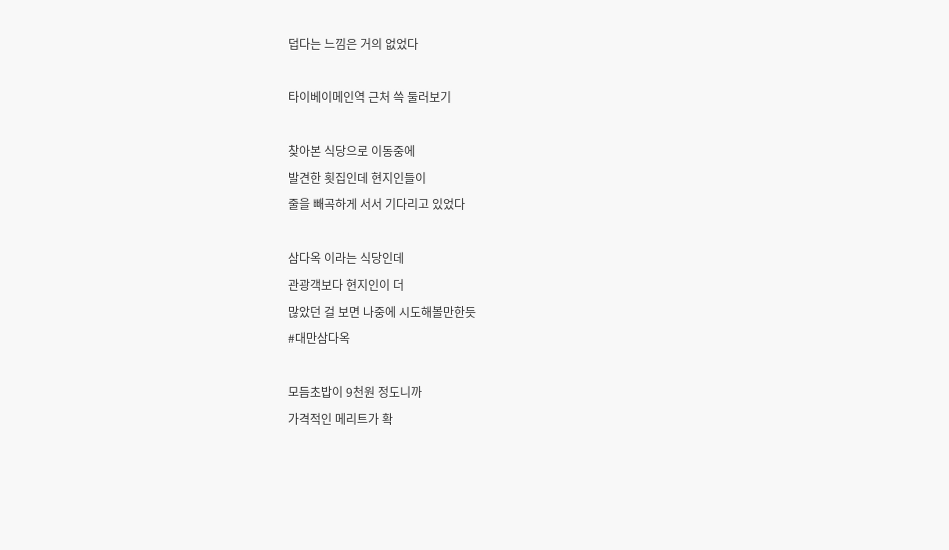덥다는 느낌은 거의 없었다

타이베이메인역 근처 쓱 둘러보기

찾아본 식당으로 이동중에
발견한 횟집인데 현지인들이
줄을 빼곡하게 서서 기다리고 있었다

삼다옥 이라는 식당인데
관광객보다 현지인이 더
많았던 걸 보면 나중에 시도해볼만한듯
#대만삼다옥

모듬초밥이 9천원 정도니까
가격적인 메리트가 확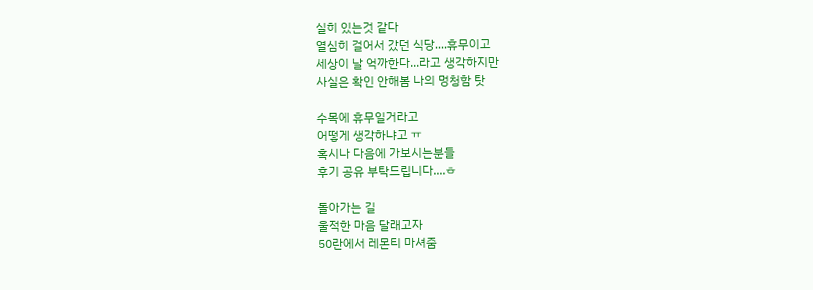실히 있는것 같다
열심히 걸어서 갔던 식당....휴무이고
세상이 날 억까한다...라고 생각하지만
사실은 확인 안해봄 나의 멍청함 탓

수목에 휴무일거라고
어떻게 생각하냐고 ㅠ
혹시나 다음에 가보시는분들
후기 공유 부탁드립니다....ㅎ

돌아가는 길
울적한 마음 달래고자
50란에서 레몬티 마셔줌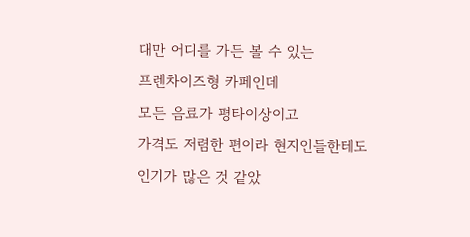대만 어디를 가든 볼 수 있는
프렌차이즈형 카페인데
모든 음료가 평타이상이고
가격도 저렴한 편이라 현지인들한테도
인기가 많은 것 같았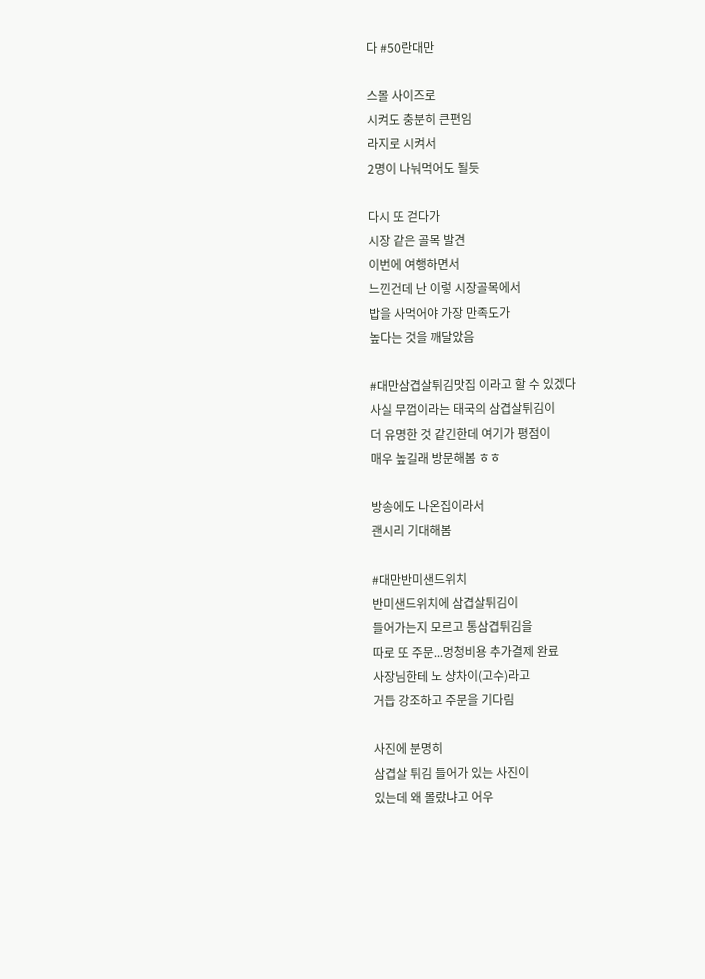다 #50란대만

스몰 사이즈로
시켜도 충분히 큰편임
라지로 시켜서
2명이 나눠먹어도 될듯

다시 또 걷다가
시장 같은 골목 발견
이번에 여행하면서
느낀건데 난 이렇 시장골목에서
밥을 사먹어야 가장 만족도가
높다는 것을 깨달았음

#대만삼겹살튀김맛집 이라고 할 수 있겠다
사실 무껍이라는 태국의 삼겹살튀김이
더 유명한 것 같긴한데 여기가 평점이
매우 높길래 방문해봄 ㅎㅎ

방송에도 나온집이라서
괜시리 기대해봄

#대만반미샌드위치
반미샌드위치에 삼겹살튀김이
들어가는지 모르고 통삼겹튀김을
따로 또 주문...멍청비용 추가결제 완료
사장님한테 노 샹차이(고수)라고
거듭 강조하고 주문을 기다림

사진에 분명히
삼겹살 튀김 들어가 있는 사진이
있는데 왜 몰랐냐고 어우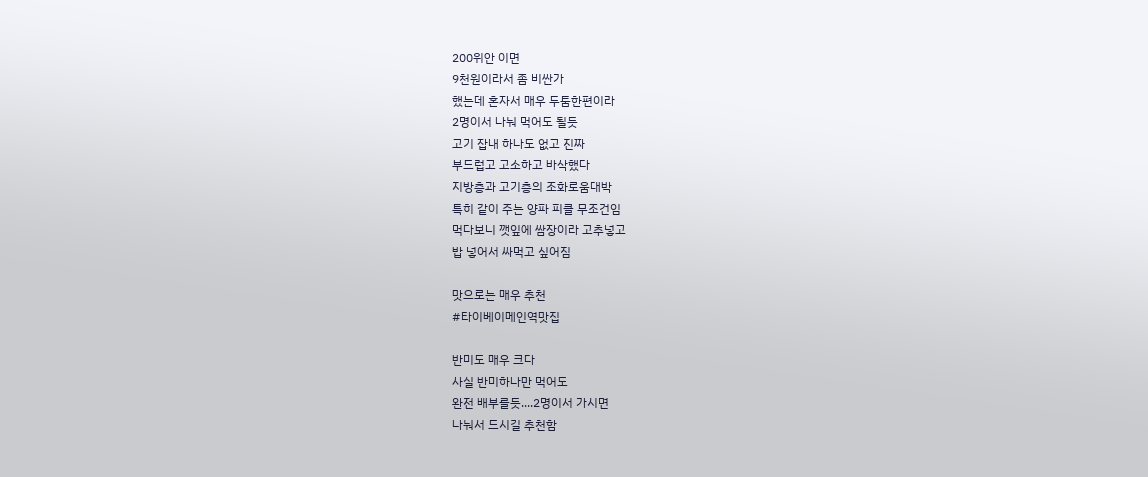200위안 이면
9천원이라서 좀 비싼가
했는데 혼자서 매우 두툼한편이라
2명이서 나눠 먹어도 될듯
고기 잡내 하나도 없고 진짜
부드럽고 고소하고 바삭했다
지방층과 고기층의 조화로움대박
특히 같이 주는 양파 피클 무조건임
먹다보니 깻잎에 쌈장이라 고추넣고
밥 넣어서 싸먹고 싶어짐

맛으로는 매우 추천
#타이베이메인역맛집

반미도 매우 크다
사실 반미하나만 먹어도
완전 배부를듯....2명이서 가시면
나눠서 드시길 추천함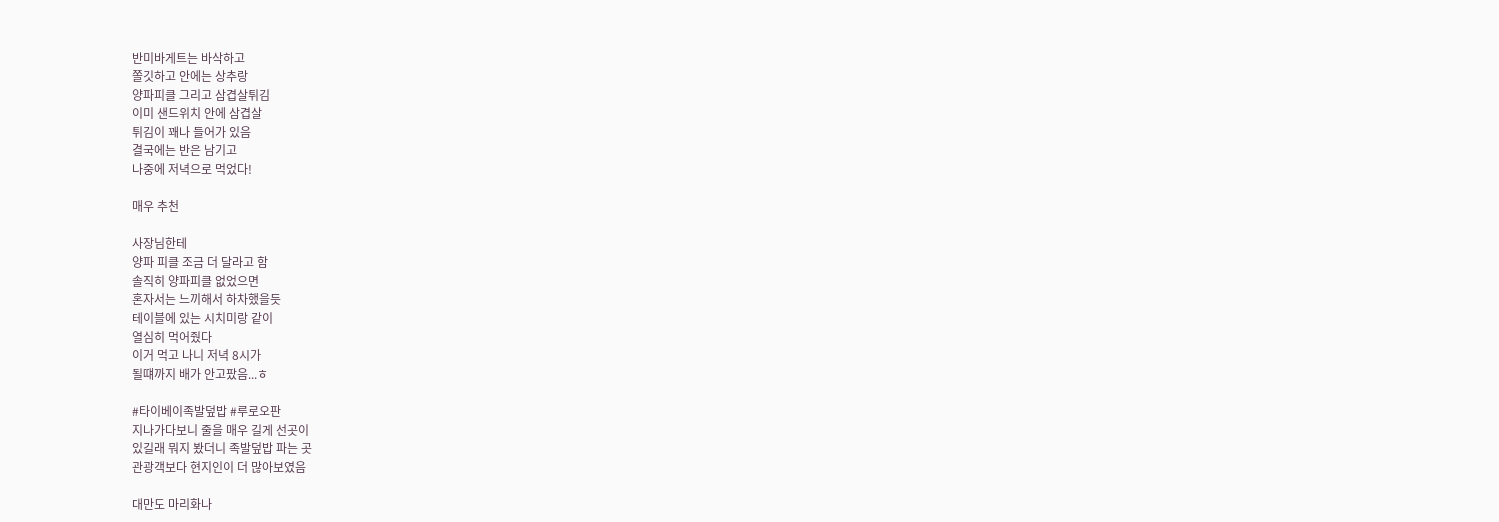반미바게트는 바삭하고
쫄깃하고 안에는 상추랑
양파피클 그리고 삼겹살튀김
이미 샌드위치 안에 삼겹살
튀김이 꽤나 들어가 있음
결국에는 반은 남기고
나중에 저녁으로 먹었다!

매우 추천

사장님한테
양파 피클 조금 더 달라고 함
솔직히 양파피클 없었으면
혼자서는 느끼해서 하차했을듯
테이블에 있는 시치미랑 같이
열심히 먹어줬다
이거 먹고 나니 저녁 8시가
될떄까지 배가 안고팠음...ㅎ

#타이베이족발덮밥 #루로오판
지나가다보니 줄을 매우 길게 선곳이
있길래 뭐지 봤더니 족발덮밥 파는 곳
관광객보다 현지인이 더 많아보였음

대만도 마리화나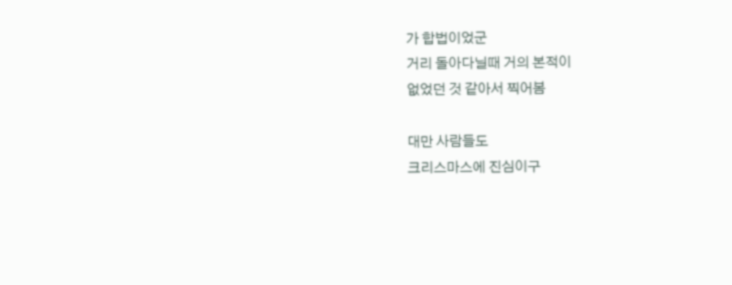가 합법이었군
거리 돌아다닐때 거의 본적이
없었던 것 같아서 찍어봄

대만 사람들도
크리스마스에 진심이구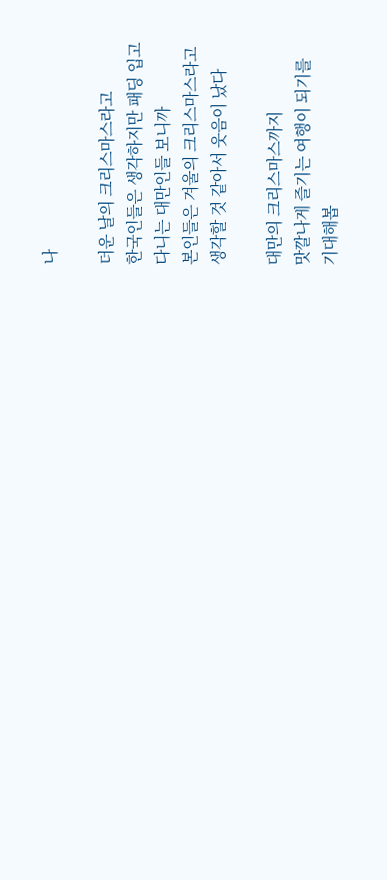나

더운 날의 크리스마스라고
한국인들은 생각하지만 패딩 입고
다니는 대만인들 보니까
본인들은 겨울의 크리스마스라고
생각할 것 같아서 웃음이 났다

대만의 크리스마스까지
맛깔나게 즐기는 여행이 되기를
기대해봅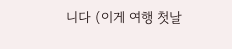니다 (이게 여행 첫날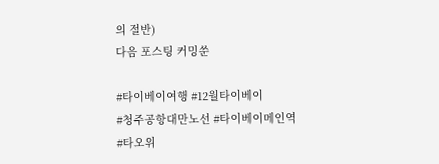의 절반)
다음 포스팅 커밍쑨

#타이베이여행 #12월타이베이
#청주공항대만노선 #타이베이메인역
#타오위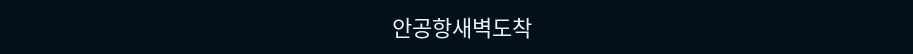안공항새벽도착